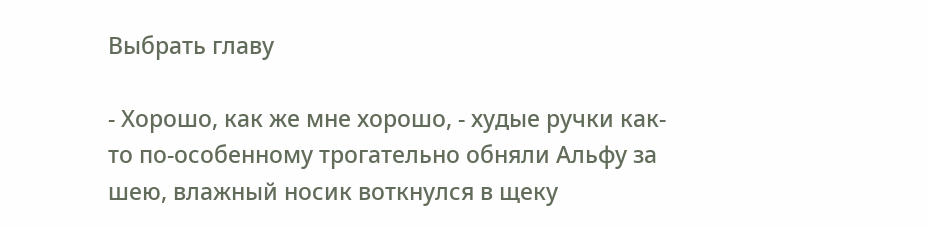Выбрать главу

- Хорошо, как же мне хорошо, - худые ручки как-то по-особенному трогательно обняли Альфу за шею, влажный носик воткнулся в щеку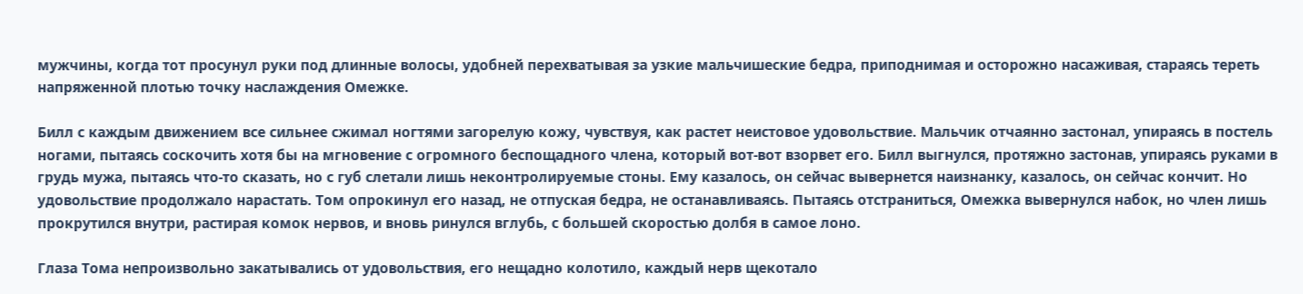мужчины, когда тот просунул руки под длинные волосы, удобней перехватывая за узкие мальчишеские бедра, приподнимая и осторожно насаживая, стараясь тереть напряженной плотью точку наслаждения Омежке.

Билл с каждым движением все сильнее сжимал ногтями загорелую кожу, чувствуя, как растет неистовое удовольствие. Мальчик отчаянно застонал, упираясь в постель ногами, пытаясь соскочить хотя бы на мгновение с огромного беспощадного члена, который вот-вот взорвет его. Билл выгнулся, протяжно застонав, упираясь руками в грудь мужа, пытаясь что-то сказать, но с губ слетали лишь неконтролируемые стоны. Ему казалось, он сейчас вывернется наизнанку, казалось, он сейчас кончит. Но удовольствие продолжало нарастать. Том опрокинул его назад, не отпуская бедра, не останавливаясь. Пытаясь отстраниться, Омежка вывернулся набок, но член лишь прокрутился внутри, растирая комок нервов, и вновь ринулся вглубь, с большей скоростью долбя в самое лоно.

Глаза Тома непроизвольно закатывались от удовольствия, его нещадно колотило, каждый нерв щекотало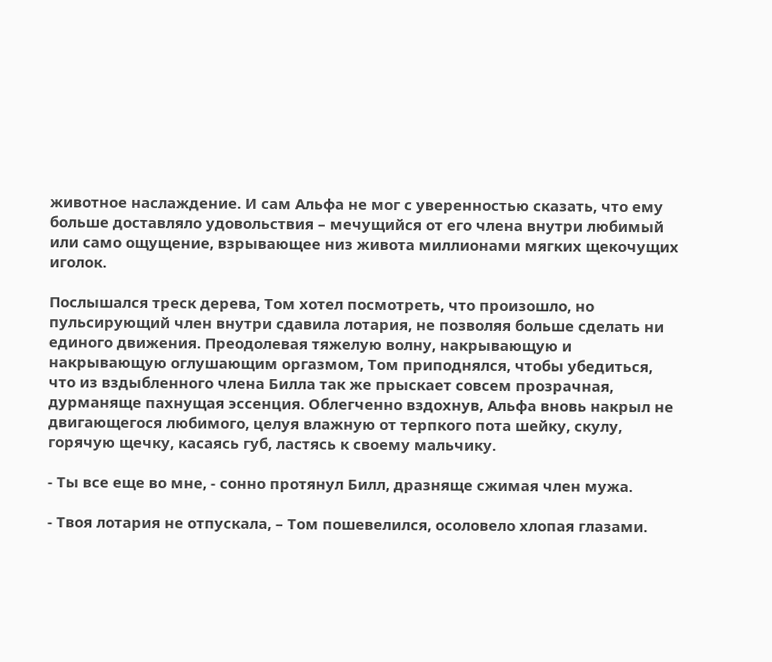животное наслаждение. И сам Альфа не мог с уверенностью сказать, что ему больше доставляло удовольствия – мечущийся от его члена внутри любимый или само ощущение, взрывающее низ живота миллионами мягких щекочущих иголок.

Послышался треск дерева, Том хотел посмотреть, что произошло, но пульсирующий член внутри сдавила лотария, не позволяя больше сделать ни единого движения. Преодолевая тяжелую волну, накрывающую и накрывающую оглушающим оргазмом, Том приподнялся, чтобы убедиться, что из вздыбленного члена Билла так же прыскает совсем прозрачная, дурманяще пахнущая эссенция. Облегченно вздохнув, Альфа вновь накрыл не двигающегося любимого, целуя влажную от терпкого пота шейку, скулу, горячую щечку, касаясь губ, ластясь к своему мальчику.

- Ты все еще во мне, - сонно протянул Билл, дразняще сжимая член мужа.

- Твоя лотария не отпускала, – Том пошевелился, осоловело хлопая глазами.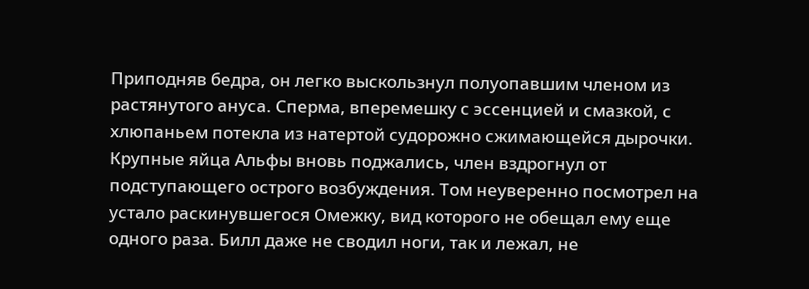Приподняв бедра, он легко выскользнул полуопавшим членом из растянутого ануса. Сперма, вперемешку с эссенцией и смазкой, с хлюпаньем потекла из натертой судорожно сжимающейся дырочки. Крупные яйца Альфы вновь поджались, член вздрогнул от подступающего острого возбуждения. Том неуверенно посмотрел на устало раскинувшегося Омежку, вид которого не обещал ему еще одного раза. Билл даже не сводил ноги, так и лежал, не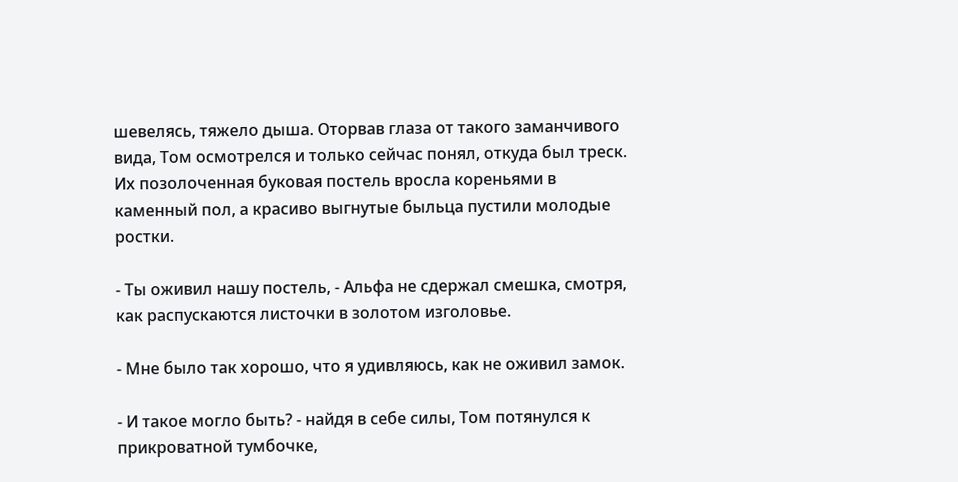шевелясь, тяжело дыша. Оторвав глаза от такого заманчивого вида, Том осмотрелся и только сейчас понял, откуда был треск. Их позолоченная буковая постель вросла кореньями в каменный пол, а красиво выгнутые быльца пустили молодые ростки.

- Ты оживил нашу постель, - Альфа не сдержал смешка, смотря, как распускаются листочки в золотом изголовье.

- Мне было так хорошо, что я удивляюсь, как не оживил замок.

- И такое могло быть? - найдя в себе силы, Том потянулся к прикроватной тумбочке,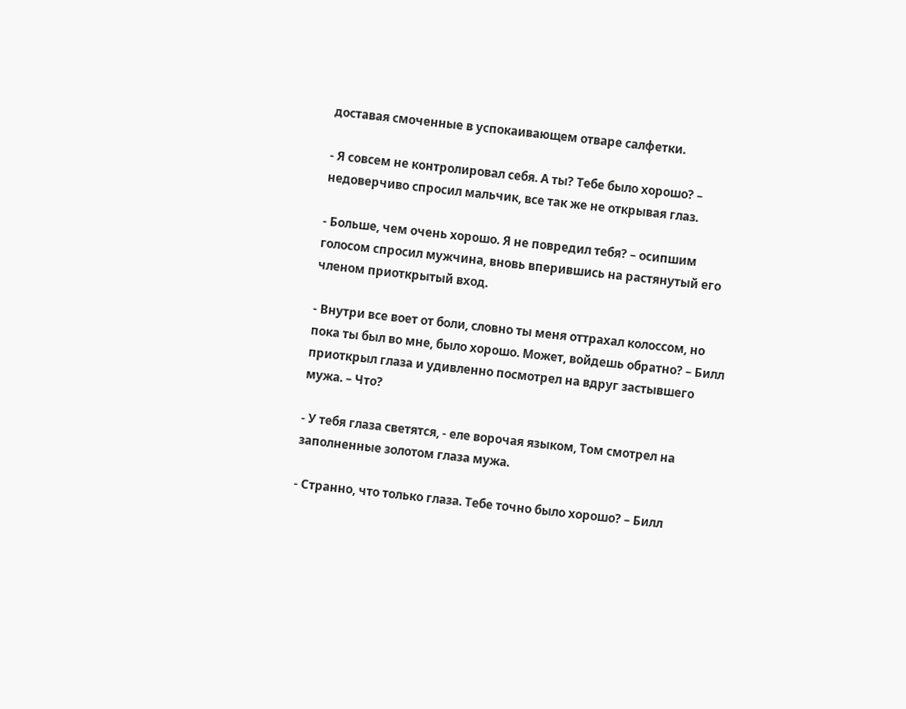доставая смоченные в успокаивающем отваре салфетки.

- Я совсем не контролировал себя. А ты? Тебе было хорошо? – недоверчиво спросил мальчик, все так же не открывая глаз.

- Больше, чем очень хорошо. Я не повредил тебя? – осипшим голосом спросил мужчина, вновь вперившись на растянутый его членом приоткрытый вход.

- Внутри все воет от боли, словно ты меня оттрахал колоссом, но пока ты был во мне, было хорошо. Может, войдешь обратно? – Билл приоткрыл глаза и удивленно посмотрел на вдруг застывшего мужа. – Что?

- У тебя глаза светятся, - еле ворочая языком, Том смотрел на заполненные золотом глаза мужа.

- Странно, что только глаза. Тебе точно было хорошо? – Билл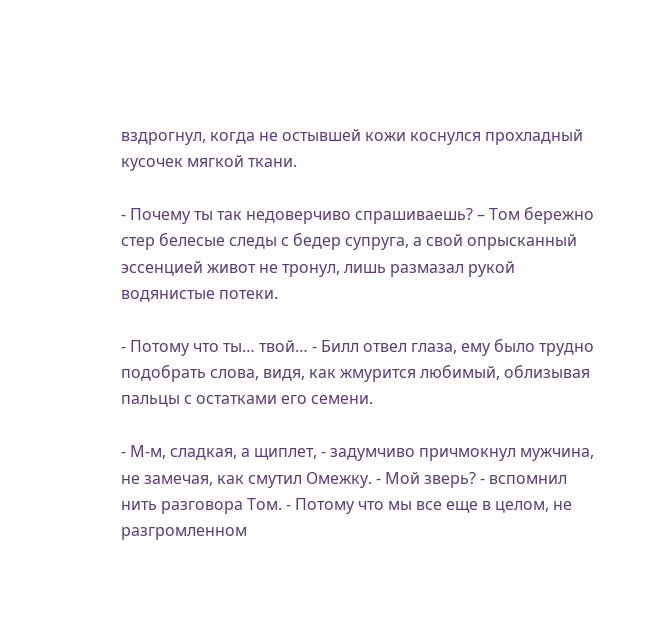вздрогнул, когда не остывшей кожи коснулся прохладный кусочек мягкой ткани.

- Почему ты так недоверчиво спрашиваешь? – Том бережно стер белесые следы с бедер супруга, а свой опрысканный эссенцией живот не тронул, лишь размазал рукой водянистые потеки.

- Потому что ты… твой… - Билл отвел глаза, ему было трудно подобрать слова, видя, как жмурится любимый, облизывая пальцы с остатками его семени.

- М-м, сладкая, а щиплет, - задумчиво причмокнул мужчина, не замечая, как смутил Омежку. - Мой зверь? - вспомнил нить разговора Том. - Потому что мы все еще в целом, не разгромленном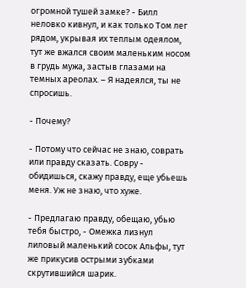огромной тушей замке? - Билл неловко кивнул, и как только Том лег рядом, укрывая их теплым одеялом, тут же вжался своим маленьким носом в грудь мужа, застыв глазами на темных ареолах. – Я надеялся, ты не спросишь.

- Почему?

- Потому что сейчас не знаю, соврать или правду сказать. Совру - обидишься, скажу правду, еще убьешь меня. Уж не знаю, что хуже.

- Предлагаю правду, обещаю, убью тебя быстро, - Омежка лизнул лиловый маленький сосок Альфы, тут же прикусив острыми зубками скрутившийся шарик.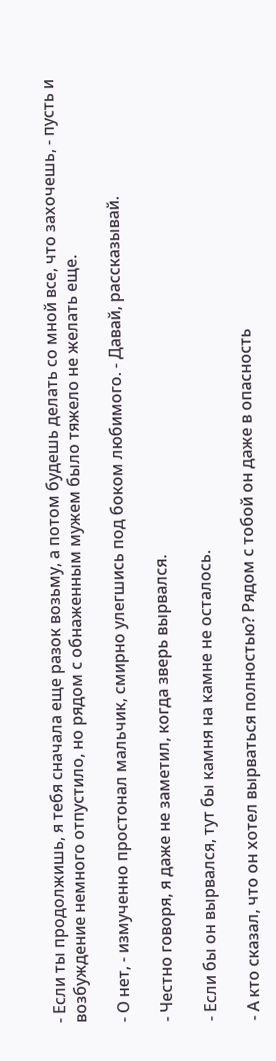- Если ты продолжишь, я тебя сначала еще разок возьму, а потом будешь делать со мной все, что захочешь, - пусть и возбуждение немного отпустило, но рядом с обнаженным мужем было тяжело не желать еще.

- О нет, - измученно простонал мальчик, смирно улегшись под боком любимого. - Давай, рассказывай.

- Честно говоря, я даже не заметил, когда зверь вырвался.

- Если бы он вырвался, тут бы камня на камне не осталось.

- А кто сказал, что он хотел вырваться полностью? Рядом с тобой он даже в опасность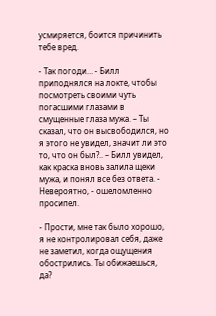усмиряется, боится причинить тебе вред.

- Так погоди… - Билл приподнялся на локте, чтобы посмотреть своими чуть погасшими глазами в смущенные глаза мужа. – Ты сказал, что он высвободился, но я этого не увидел, значит ли это то, что он был?.. – Билл увидел, как краска вновь залила щеки мужа, и понял все без ответа. - Невероятно, - ошеломленно просипел.

- Прости, мне так было хорошо, я не контролировал себя, даже не заметил, когда ощущения обострились. Ты обижаешься, да?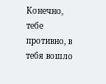Конечно, тебе противно, в тебя вошло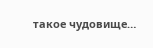такое чудовище…